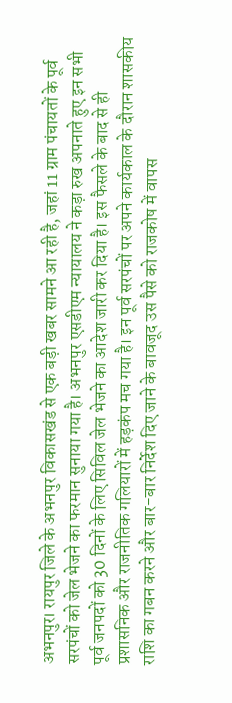अभनपुर। रायपुर जिले के अभनपुर विकासखंड से एक बड़ी खबर सामने आ रही है, जहां 11 ग्राम पंचायतों के पूर्व सरपंचों को जेल भेजने का फरमान सुनाया गया है। अभनपुर एसडीएम न्यायालय ने कड़ा रुख अपनाते हुए इन सभी पूर्व जनपदों को 30 दिनों के लिए सिविल जेल भेजने का आदेश जारी कर दिया है। इस फैसले के बाद से ही प्रशासनिक और राजनीतिक गलियारों में हड़कंप मच गया है। इन पूर्व सरपंचों पर अपने कार्यकाल के दौरान शासकीय राशि का गबन करने और बार-बार निर्देश दिए जाने के बावजूद उस पैसे को राजकोष में वापस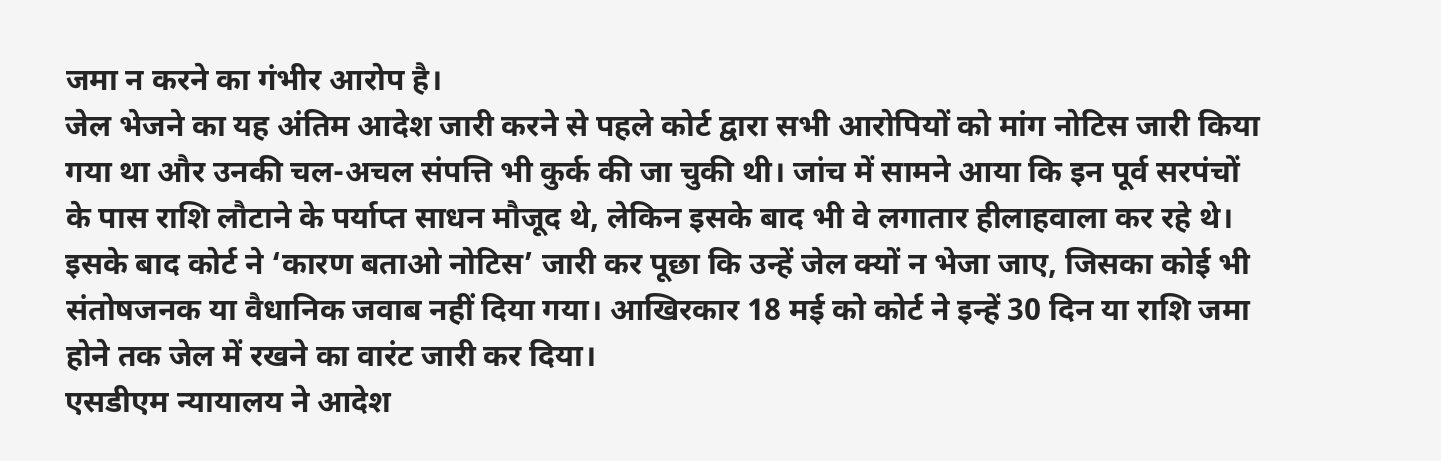जमा न करने का गंभीर आरोप है।
जेल भेजने का यह अंतिम आदेश जारी करने से पहले कोर्ट द्वारा सभी आरोपियों को मांग नोटिस जारी किया गया था और उनकी चल-अचल संपत्ति भी कुर्क की जा चुकी थी। जांच में सामने आया कि इन पूर्व सरपंचों के पास राशि लौटाने के पर्याप्त साधन मौजूद थे, लेकिन इसके बाद भी वे लगातार हीलाहवाला कर रहे थे। इसके बाद कोर्ट ने ‘कारण बताओ नोटिस’ जारी कर पूछा कि उन्हें जेल क्यों न भेजा जाए, जिसका कोई भी संतोषजनक या वैधानिक जवाब नहीं दिया गया। आखिरकार 18 मई को कोर्ट ने इन्हें 30 दिन या राशि जमा होने तक जेल में रखने का वारंट जारी कर दिया।
एसडीएम न्यायालय ने आदेश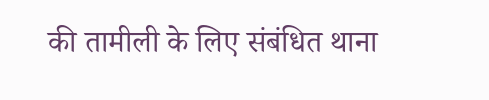की तामीली के लिए संबंधित थाना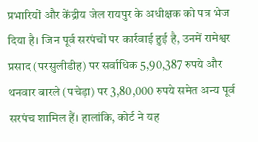प्रभारियों और केंद्रीय जेल रायपुर के अधीक्षक को पत्र भेज दिया है। जिन पूर्व सरपंचों पर कार्रवाई हुई है, उनमें रामेश्वर प्रसाद (परसुलीडीह) पर सर्वाधिक 5,90,387 रुपये और थनवार बारले (पचेड़ा) पर 3,80,000 रुपये समेत अन्य पूर्व सरपंच शामिल हैं। हालांकि, कोर्ट ने यह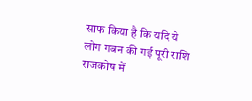साफ किया है कि यदि ये लोग गबन की गई पूरी राशि राजकोष में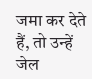जमा कर देते हैं, तो उन्हें जेल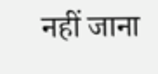नहीं जाना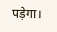पड़ेगा।